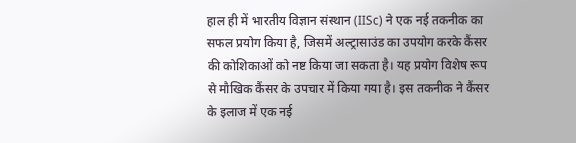हाल ही में भारतीय विज्ञान संस्थान (IISc) ने एक नई तकनीक का सफल प्रयोग किया है, जिसमें अल्ट्रासाउंड का उपयोग करके कैंसर की कोशिकाओं को नष्ट किया जा सकता है। यह प्रयोग विशेष रूप से मौखिक कैंसर के उपचार में किया गया है। इस तकनीक ने कैंसर के इलाज में एक नई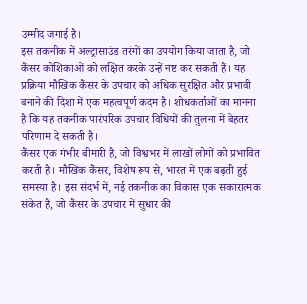उम्मीद जगाई है।
इस तकनीक में अल्ट्रासाउंड तरंगों का उपयोग किया जाता है, जो कैंसर कोशिकाओं को लक्षित करके उन्हें नष्ट कर सकती हैं। यह प्रक्रिया मौखिक कैंसर के उपचार को अधिक सुरक्षित और प्रभावी बनाने की दिशा में एक महत्वपूर्ण कदम है। शोधकर्ताओं का मानना है कि यह तकनीक पारंपरिक उपचार विधियों की तुलना में बेहतर परिणाम दे सकती है।
कैंसर एक गंभीर बीमारी है, जो विश्वभर में लाखों लोगों को प्रभावित करती है। मौखिक कैंसर, विशेष रूप से, भारत में एक बढ़ती हुई समस्या है। इस संदर्भ में, नई तकनीक का विकास एक सकारात्मक संकेत है, जो कैंसर के उपचार में सुधार की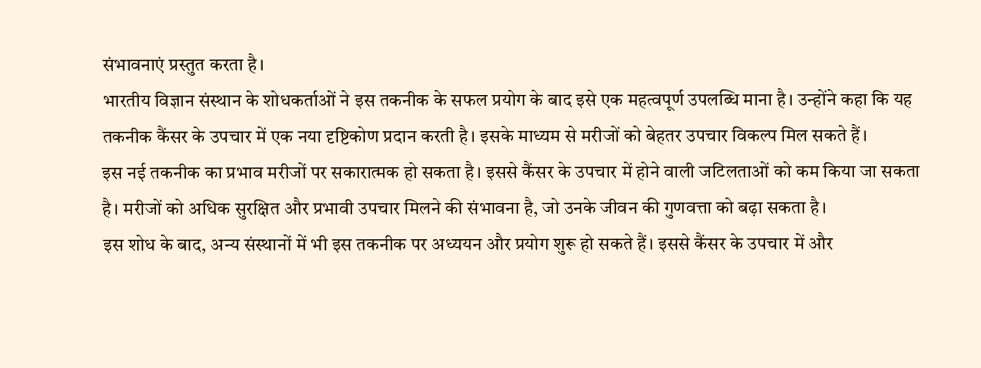संभावनाएं प्रस्तुत करता है।
भारतीय विज्ञान संस्थान के शोधकर्ताओं ने इस तकनीक के सफल प्रयोग के बाद इसे एक महत्वपूर्ण उपलब्धि माना है। उन्होंने कहा कि यह तकनीक कैंसर के उपचार में एक नया दृष्टिकोण प्रदान करती है। इसके माध्यम से मरीजों को बेहतर उपचार विकल्प मिल सकते हैं।
इस नई तकनीक का प्रभाव मरीजों पर सकारात्मक हो सकता है। इससे कैंसर के उपचार में होने वाली जटिलताओं को कम किया जा सकता है। मरीजों को अधिक सुरक्षित और प्रभावी उपचार मिलने की संभावना है, जो उनके जीवन की गुणवत्ता को बढ़ा सकता है।
इस शोध के बाद, अन्य संस्थानों में भी इस तकनीक पर अध्ययन और प्रयोग शुरू हो सकते हैं। इससे कैंसर के उपचार में और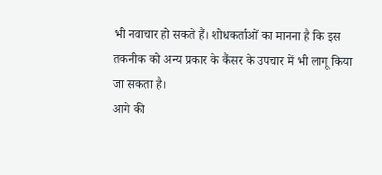भी नवाचार हो सकते हैं। शोधकर्ताओं का मानना है कि इस तकनीक को अन्य प्रकार के कैंसर के उपचार में भी लागू किया जा सकता है।
आगे की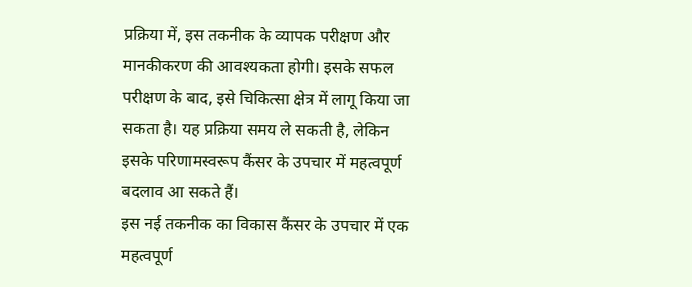प्रक्रिया में, इस तकनीक के व्यापक परीक्षण और मानकीकरण की आवश्यकता होगी। इसके सफल परीक्षण के बाद, इसे चिकित्सा क्षेत्र में लागू किया जा सकता है। यह प्रक्रिया समय ले सकती है, लेकिन इसके परिणामस्वरूप कैंसर के उपचार में महत्वपूर्ण बदलाव आ सकते हैं।
इस नई तकनीक का विकास कैंसर के उपचार में एक महत्वपूर्ण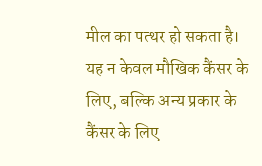मील का पत्थर हो सकता है। यह न केवल मौखिक कैंसर के लिए, बल्कि अन्य प्रकार के कैंसर के लिए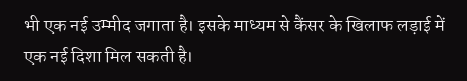भी एक नई उम्मीद जगाता है। इसके माध्यम से कैंसर के खिलाफ लड़ाई में एक नई दिशा मिल सकती है।